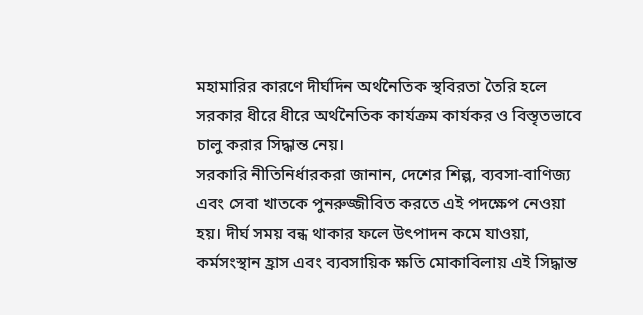মহামারির কারণে দীর্ঘদিন অর্থনৈতিক স্থবিরতা তৈরি হলে সরকার ধীরে ধীরে অর্থনৈতিক কার্যক্রম কার্যকর ও বিস্তৃতভাবে চালু করার সিদ্ধান্ত নেয়।
সরকারি নীতিনির্ধারকরা জানান, দেশের শিল্প, ব্যবসা-বাণিজ্য এবং সেবা খাতকে পুনরুজ্জীবিত করতে এই পদক্ষেপ নেওয়া হয়। দীর্ঘ সময় বন্ধ থাকার ফলে উৎপাদন কমে যাওয়া, কর্মসংস্থান হ্রাস এবং ব্যবসায়িক ক্ষতি মোকাবিলায় এই সিদ্ধান্ত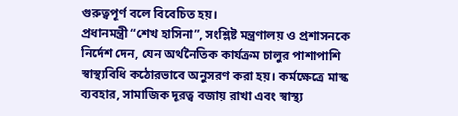গুরুত্বপূর্ণ বলে বিবেচিত হয়।
প্রধানমন্ত্রী “শেখ হাসিনা”, সংশ্লিষ্ট মন্ত্রণালয় ও প্রশাসনকে নির্দেশ দেন, যেন অর্থনৈতিক কার্যক্রম চালুর পাশাপাশি স্বাস্থ্যবিধি কঠোরভাবে অনুসরণ করা হয়। কর্মক্ষেত্রে মাস্ক ব্যবহার, সামাজিক দূরত্ব বজায় রাখা এবং স্বাস্থ্য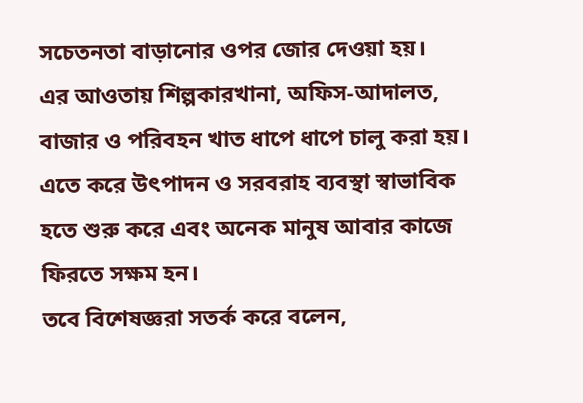সচেতনতা বাড়ানোর ওপর জোর দেওয়া হয়।
এর আওতায় শিল্পকারখানা, অফিস-আদালত, বাজার ও পরিবহন খাত ধাপে ধাপে চালু করা হয়। এতে করে উৎপাদন ও সরবরাহ ব্যবস্থা স্বাভাবিক হতে শুরু করে এবং অনেক মানুষ আবার কাজে ফিরতে সক্ষম হন।
তবে বিশেষজ্ঞরা সতর্ক করে বলেন,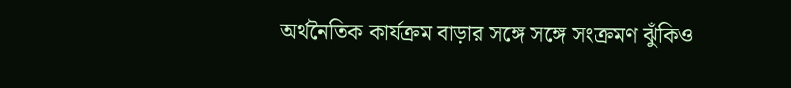অর্থনৈতিক কার্যক্রম বাড়ার সঙ্গে সঙ্গে সংক্রমণ ঝুঁকিও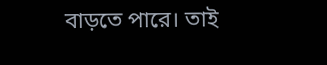বাড়তে পারে। তাই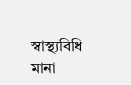স্বাস্থ্যবিধি মানা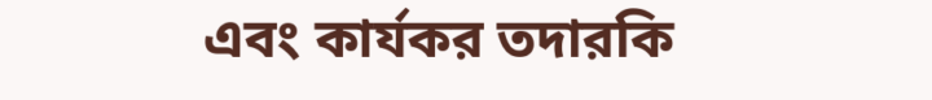এবং কার্যকর তদারকি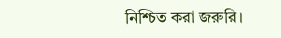নিশ্চিত করা জরুরি।